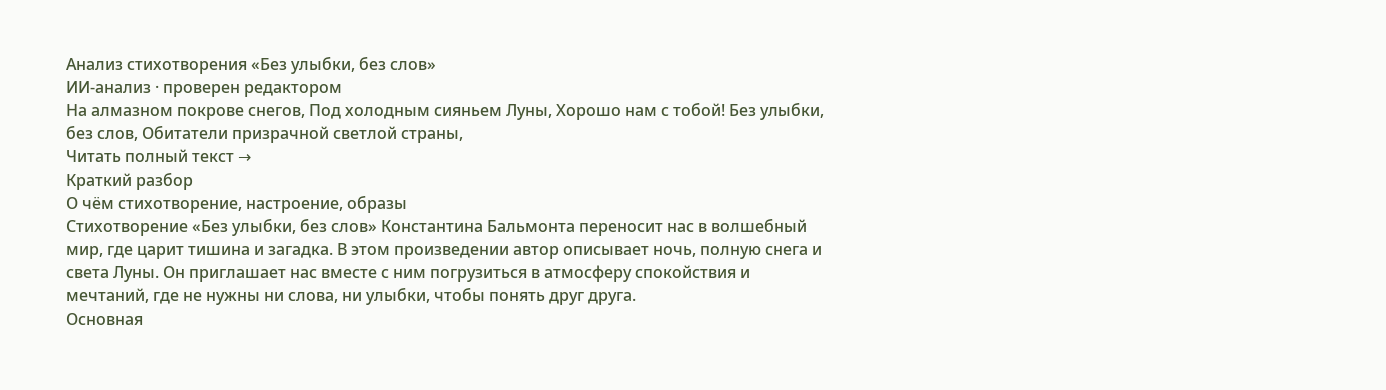Анализ стихотворения «Без улыбки, без слов»
ИИ-анализ · проверен редактором
На алмазном покрове снегов, Под холодным сияньем Луны, Хорошо нам с тобой! Без улыбки, без слов, Обитатели призрачной светлой страны,
Читать полный текст →
Краткий разбор
О чём стихотворение, настроение, образы
Стихотворение «Без улыбки, без слов» Константина Бальмонта переносит нас в волшебный мир, где царит тишина и загадка. В этом произведении автор описывает ночь, полную снега и света Луны. Он приглашает нас вместе с ним погрузиться в атмосферу спокойствия и мечтаний, где не нужны ни слова, ни улыбки, чтобы понять друг друга.
Основная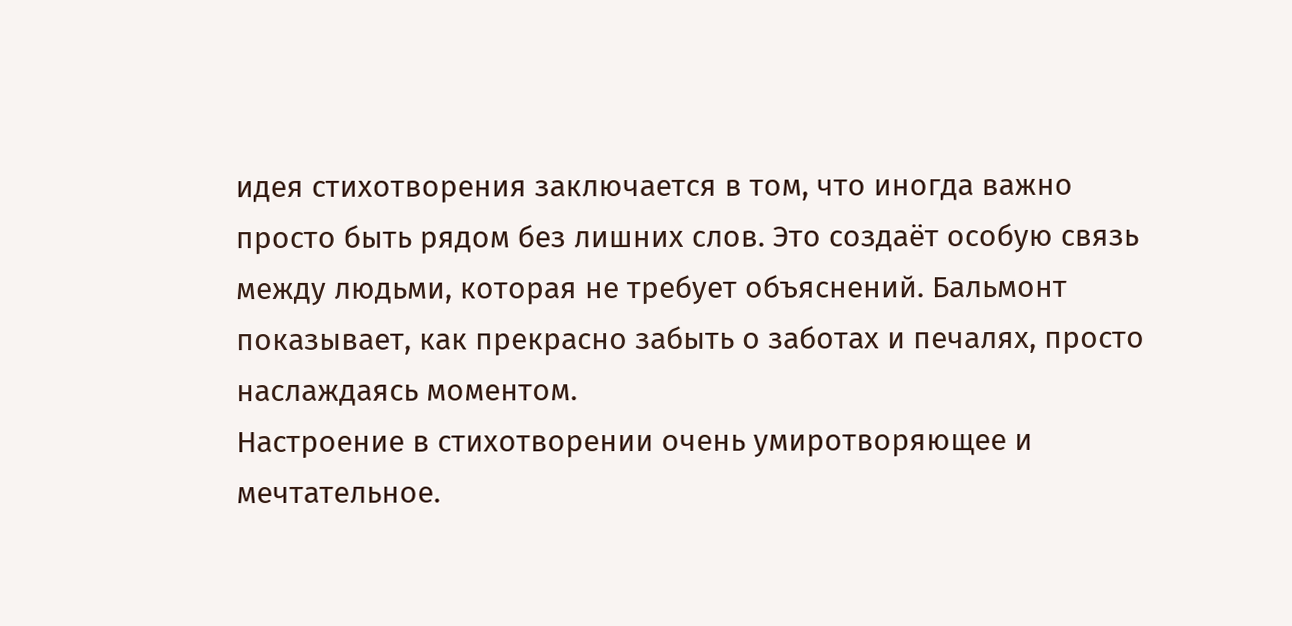идея стихотворения заключается в том, что иногда важно просто быть рядом без лишних слов. Это создаёт особую связь между людьми, которая не требует объяснений. Бальмонт показывает, как прекрасно забыть о заботах и печалях, просто наслаждаясь моментом.
Настроение в стихотворении очень умиротворяющее и мечтательное.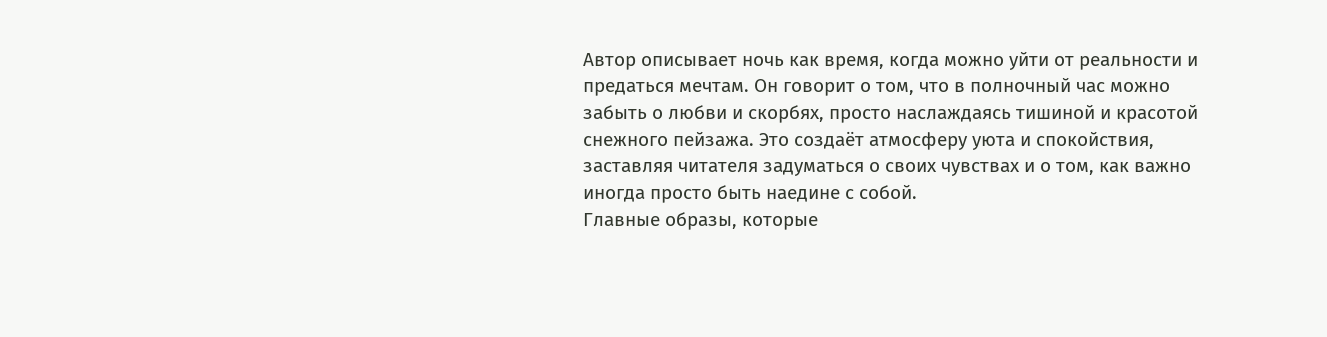Автор описывает ночь как время, когда можно уйти от реальности и предаться мечтам. Он говорит о том, что в полночный час можно забыть о любви и скорбях, просто наслаждаясь тишиной и красотой снежного пейзажа. Это создаёт атмосферу уюта и спокойствия, заставляя читателя задуматься о своих чувствах и о том, как важно иногда просто быть наедине с собой.
Главные образы, которые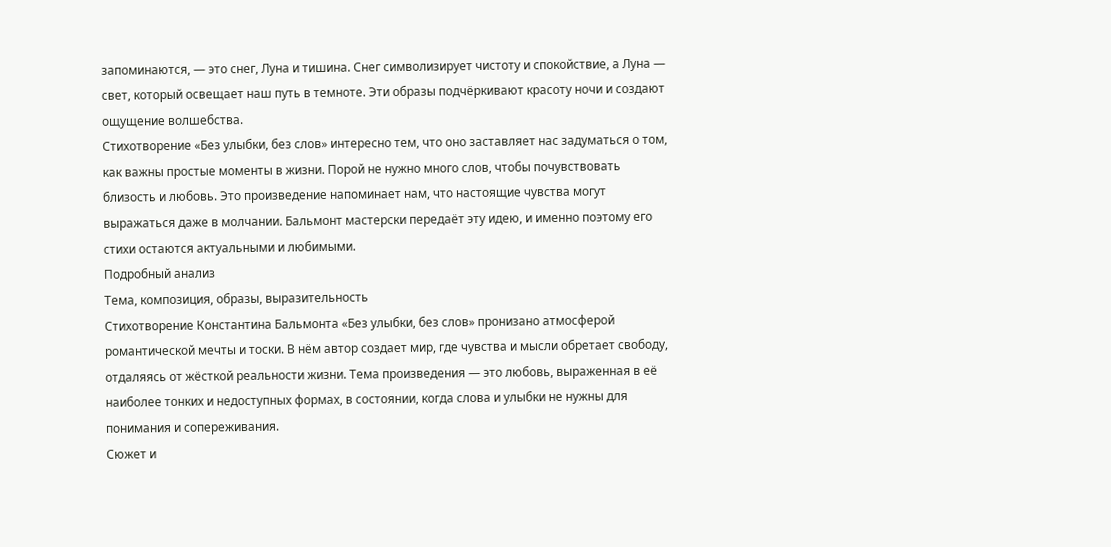запоминаются, — это снег, Луна и тишина. Снег символизирует чистоту и спокойствие, а Луна — свет, который освещает наш путь в темноте. Эти образы подчёркивают красоту ночи и создают ощущение волшебства.
Стихотворение «Без улыбки, без слов» интересно тем, что оно заставляет нас задуматься о том, как важны простые моменты в жизни. Порой не нужно много слов, чтобы почувствовать близость и любовь. Это произведение напоминает нам, что настоящие чувства могут выражаться даже в молчании. Бальмонт мастерски передаёт эту идею, и именно поэтому его стихи остаются актуальными и любимыми.
Подробный анализ
Тема, композиция, образы, выразительность
Стихотворение Константина Бальмонта «Без улыбки, без слов» пронизано атмосферой романтической мечты и тоски. В нём автор создает мир, где чувства и мысли обретает свободу, отдаляясь от жёсткой реальности жизни. Тема произведения — это любовь, выраженная в её наиболее тонких и недоступных формах, в состоянии, когда слова и улыбки не нужны для понимания и сопереживания.
Сюжет и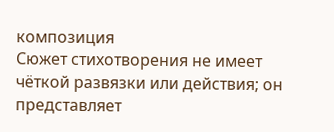композиция
Сюжет стихотворения не имеет чёткой развязки или действия; он представляет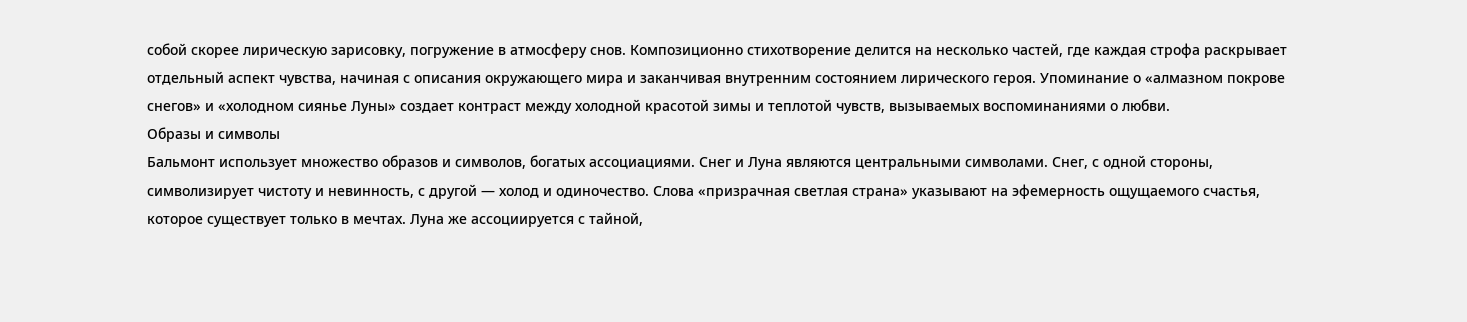собой скорее лирическую зарисовку, погружение в атмосферу снов. Композиционно стихотворение делится на несколько частей, где каждая строфа раскрывает отдельный аспект чувства, начиная с описания окружающего мира и заканчивая внутренним состоянием лирического героя. Упоминание о «алмазном покрове снегов» и «холодном сиянье Луны» создает контраст между холодной красотой зимы и теплотой чувств, вызываемых воспоминаниями о любви.
Образы и символы
Бальмонт использует множество образов и символов, богатых ассоциациями. Снег и Луна являются центральными символами. Снег, с одной стороны, символизирует чистоту и невинность, с другой — холод и одиночество. Слова «призрачная светлая страна» указывают на эфемерность ощущаемого счастья, которое существует только в мечтах. Луна же ассоциируется с тайной,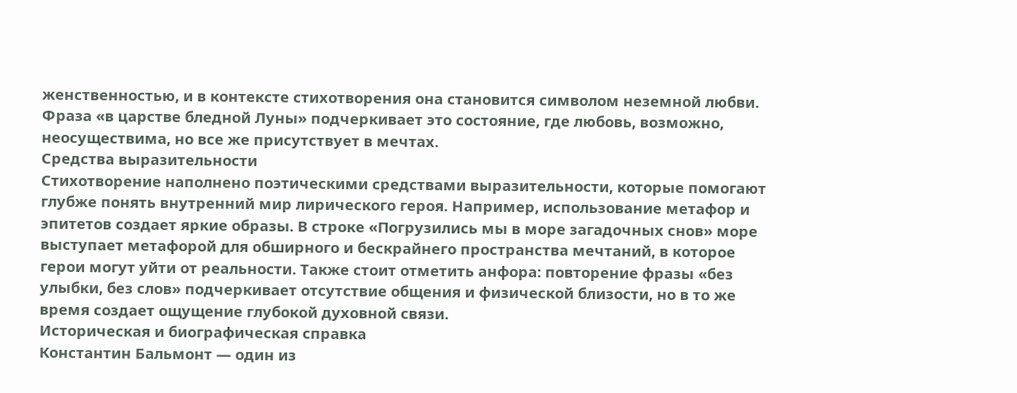женственностью, и в контексте стихотворения она становится символом неземной любви. Фраза «в царстве бледной Луны» подчеркивает это состояние, где любовь, возможно, неосуществима, но все же присутствует в мечтах.
Средства выразительности
Стихотворение наполнено поэтическими средствами выразительности, которые помогают глубже понять внутренний мир лирического героя. Например, использование метафор и эпитетов создает яркие образы. В строке «Погрузились мы в море загадочных снов» море выступает метафорой для обширного и бескрайнего пространства мечтаний, в которое герои могут уйти от реальности. Также стоит отметить анфора: повторение фразы «без улыбки, без слов» подчеркивает отсутствие общения и физической близости, но в то же время создает ощущение глубокой духовной связи.
Историческая и биографическая справка
Константин Бальмонт — один из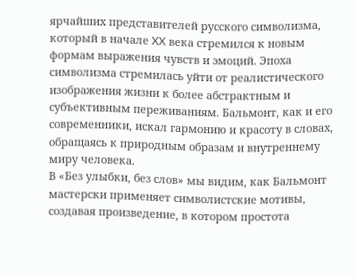ярчайших представителей русского символизма, который в начале XX века стремился к новым формам выражения чувств и эмоций. Эпоха символизма стремилась уйти от реалистического изображения жизни к более абстрактным и субъективным переживаниям. Бальмонт, как и его современники, искал гармонию и красоту в словах, обращаясь к природным образам и внутреннему миру человека.
В «Без улыбки, без слов» мы видим, как Бальмонт мастерски применяет символистские мотивы, создавая произведение, в котором простота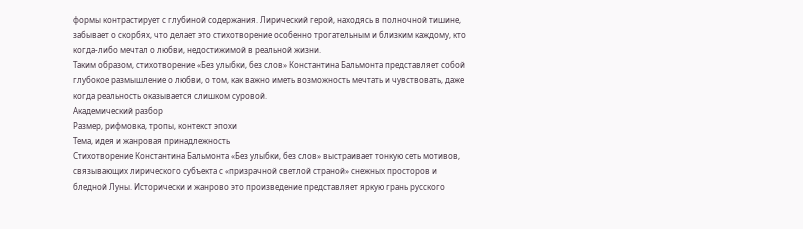формы контрастирует с глубиной содержания. Лирический герой, находясь в полночной тишине, забывает о скорбях, что делает это стихотворение особенно трогательным и близким каждому, кто когда-либо мечтал о любви, недостижимой в реальной жизни.
Таким образом, стихотворение «Без улыбки, без слов» Константина Бальмонта представляет собой глубокое размышление о любви, о том, как важно иметь возможность мечтать и чувствовать, даже когда реальность оказывается слишком суровой.
Академический разбор
Размер, рифмовка, тропы, контекст эпохи
Тема, идея и жанровая принадлежность
Стихотворение Константина Бальмонта «Без улыбки, без слов» выстраивает тонкую сеть мотивов, связывающих лирического субъекта с «призрачной светлой страной» снежных просторов и бледной Луны. Исторически и жанрово это произведение представляет яркую грань русского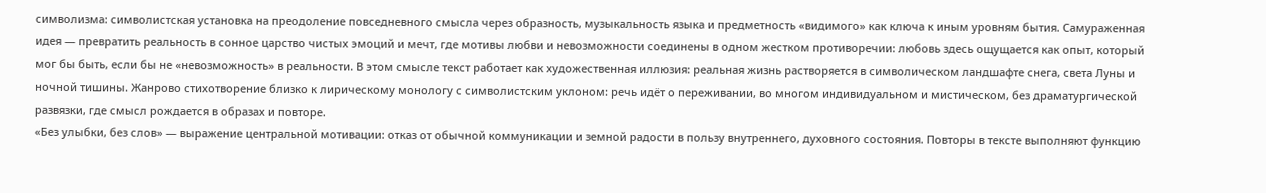символизма: символистская установка на преодоление повседневного смысла через образность, музыкальность языка и предметность «видимого» как ключа к иным уровням бытия. Самураженная идея — превратить реальность в сонное царство чистых эмоций и мечт, где мотивы любви и невозможности соединены в одном жестком противоречии: любовь здесь ощущается как опыт, который мог бы быть, если бы не «невозможность» в реальности. В этом смысле текст работает как художественная иллюзия: реальная жизнь растворяется в символическом ландшафте снега, света Луны и ночной тишины. Жанрово стихотворение близко к лирическому монологу с символистским уклоном: речь идёт о переживании, во многом индивидуальном и мистическом, без драматургической развязки, где смысл рождается в образах и повторе.
«Без улыбки, без слов» — выражение центральной мотивации: отказ от обычной коммуникации и земной радости в пользу внутреннего, духовного состояния. Повторы в тексте выполняют функцию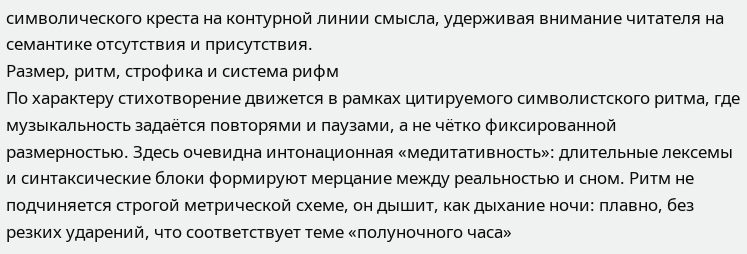символического креста на контурной линии смысла, удерживая внимание читателя на семантике отсутствия и присутствия.
Размер, ритм, строфика и система рифм
По характеру стихотворение движется в рамках цитируемого символистского ритма, где музыкальность задаётся повторями и паузами, а не чётко фиксированной размерностью. Здесь очевидна интонационная «медитативность»: длительные лексемы и синтаксические блоки формируют мерцание между реальностью и сном. Ритм не подчиняется строгой метрической схеме, он дышит, как дыхание ночи: плавно, без резких ударений, что соответствует теме «полуночного часа»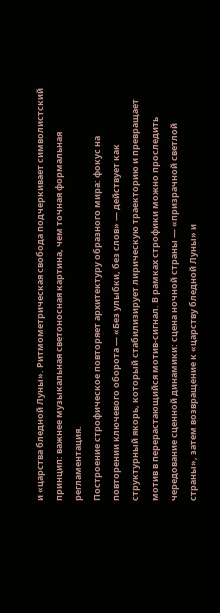и «царства бледной Луны». Ритмометрическая свобода подчеркивает символистский принцип: важнее музыкальная светоносная картина, чем точная формальная регламентация.
Построение строфическое повторяет архитектуру образного мира: фокус на повторении ключевого оборота — «Без улыбки, без слов» — действует как структурный якорь, который стабилизирует лирическую траекторию и превращает мотив в перерастающийся мотив-сигнал. В рамках строфики можно проследить чередование сценной динамики: сцена ночной страны — «призрачной светлой страны», затем возвращение к «царству бледной Луны» и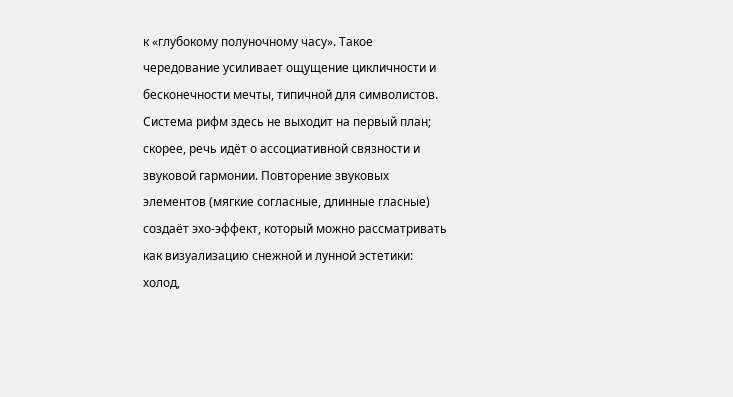к «глубокому полуночному часу». Такое чередование усиливает ощущение цикличности и бесконечности мечты, типичной для символистов.
Система рифм здесь не выходит на первый план; скорее, речь идёт о ассоциативной связности и звуковой гармонии. Повторение звуковых элементов (мягкие согласные, длинные гласные) создаёт эхо-эффект, который можно рассматривать как визуализацию снежной и лунной эстетики: холод,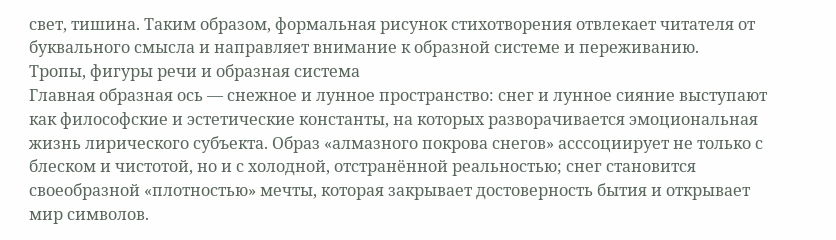свет, тишина. Таким образом, формальная рисунок стихотворения отвлекает читателя от буквального смысла и направляет внимание к образной системе и переживанию.
Тропы, фигуры речи и образная система
Главная образная ось — снежное и лунное пространство: снег и лунное сияние выступают как философские и эстетические константы, на которых разворачивается эмоциональная жизнь лирического субъекта. Образ «алмазного покрова снегов» асссоциирует не только с блеском и чистотой, но и с холодной, отстранённой реальностью; снег становится своеобразной «плотностью» мечты, которая закрывает достоверность бытия и открывает мир символов.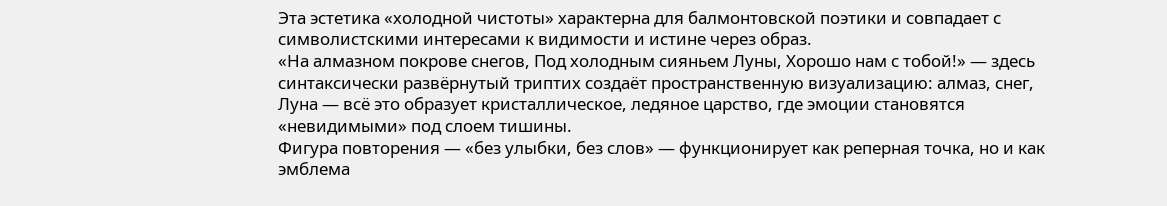Эта эстетика «холодной чистоты» характерна для балмонтовской поэтики и совпадает с символистскими интересами к видимости и истине через образ.
«На алмазном покрове снегов, Под холодным сияньем Луны, Хорошо нам с тобой!» — здесь синтаксически развёрнутый триптих создаёт пространственную визуализацию: алмаз, снег, Луна — всё это образует кристаллическое, ледяное царство, где эмоции становятся «невидимыми» под слоем тишины.
Фигура повторения — «без улыбки, без слов» — функционирует как реперная точка, но и как эмблема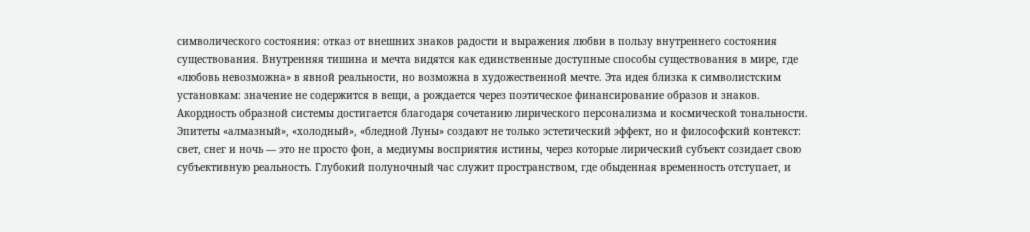символического состояния: отказ от внешних знаков радости и выражения любви в пользу внутреннего состояния существования. Внутренняя тишина и мечта видятся как единственные доступные способы существования в мире, где «любовь невозможна» в явной реальности, но возможна в художественной мечте. Эта идея близка к символистским установкам: значение не содержится в вещи, а рождается через поэтическое финансирование образов и знаков.
Акордность образной системы достигается благодаря сочетанию лирического персонализма и космической тональности. Эпитеты «алмазный», «холодный», «бледной Луны» создают не только эстетический эффект, но и философский контекст: свет, снег и ночь — это не просто фон, а медиумы восприятия истины, через которые лирический субъект созидает свою субъективную реальность. Глубокий полуночный час служит пространством, где обыденная временность отступает, и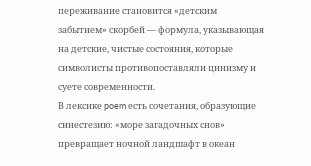переживание становится «детским забытием» скорбей — формула, указывающая на детские, чистые состояния, которые символисты противопоставляли цинизму и суете современности.
В лексике poem есть сочетания, образующие синестезию: «море загадочных снов» превращает ночной ландшафт в океан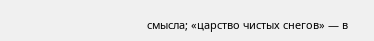смысла; «царство чистых снегов» — в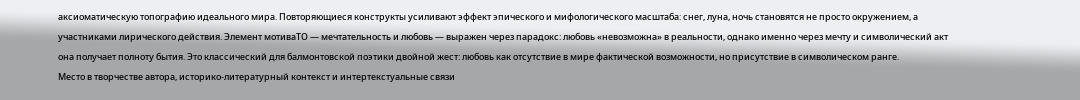аксиоматическую топографию идеального мира. Повторяющиеся конструкты усиливают эффект эпического и мифологического масштаба: снег, луна, ночь становятся не просто окружением, а участниками лирического действия. Элемент мотиваТО — мечтательность и любовь — выражен через парадокс: любовь «невозможна» в реальности, однако именно через мечту и символический акт она получает полноту бытия. Это классический для балмонтовской поэтики двойной жест: любовь как отсутствие в мире фактической возможности, но присутствие в символическом ранге.
Место в творчестве автора, историко-литературный контекст и интертекстуальные связи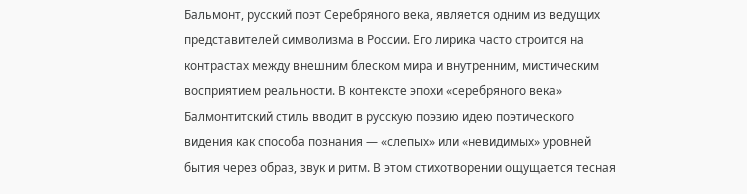Бальмонт, русский поэт Серебряного века, является одним из ведущих представителей символизма в России. Его лирика часто строится на контрастах между внешним блеском мира и внутренним, мистическим восприятием реальности. В контексте эпохи «серебряного века» Балмонтитский стиль вводит в русскую поэзию идею поэтического видения как способа познания — «слепых» или «невидимых» уровней бытия через образ, звук и ритм. В этом стихотворении ощущается тесная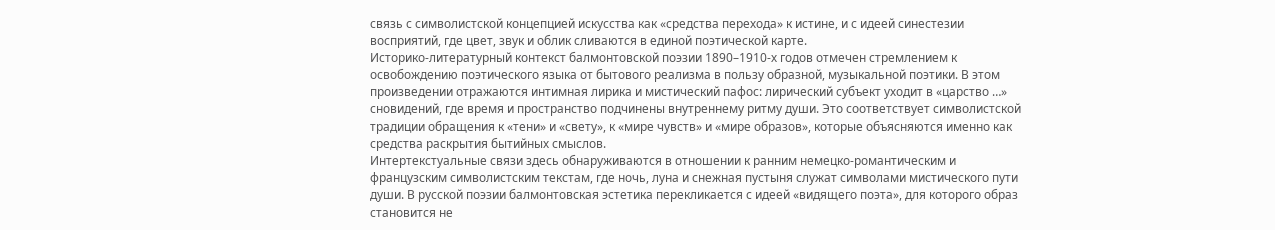связь с символистской концепцией искусства как «средства перехода» к истине, и с идеей синестезии восприятий, где цвет, звук и облик сливаются в единой поэтической карте.
Историко-литературный контекст балмонтовской поэзии 1890–1910-х годов отмечен стремлением к освобождению поэтического языка от бытового реализма в пользу образной, музыкальной поэтики. В этом произведении отражаются интимная лирика и мистический пафос: лирический субъект уходит в «царство …» сновидений, где время и пространство подчинены внутреннему ритму души. Это соответствует символистской традиции обращения к «тени» и «свету», к «мире чувств» и «мире образов», которые объясняются именно как средства раскрытия бытийных смыслов.
Интертекстуальные связи здесь обнаруживаются в отношении к ранним немецко-романтическим и французским символистским текстам, где ночь, луна и снежная пустыня служат символами мистического пути души. В русской поэзии балмонтовская эстетика перекликается с идеей «видящего поэта», для которого образ становится не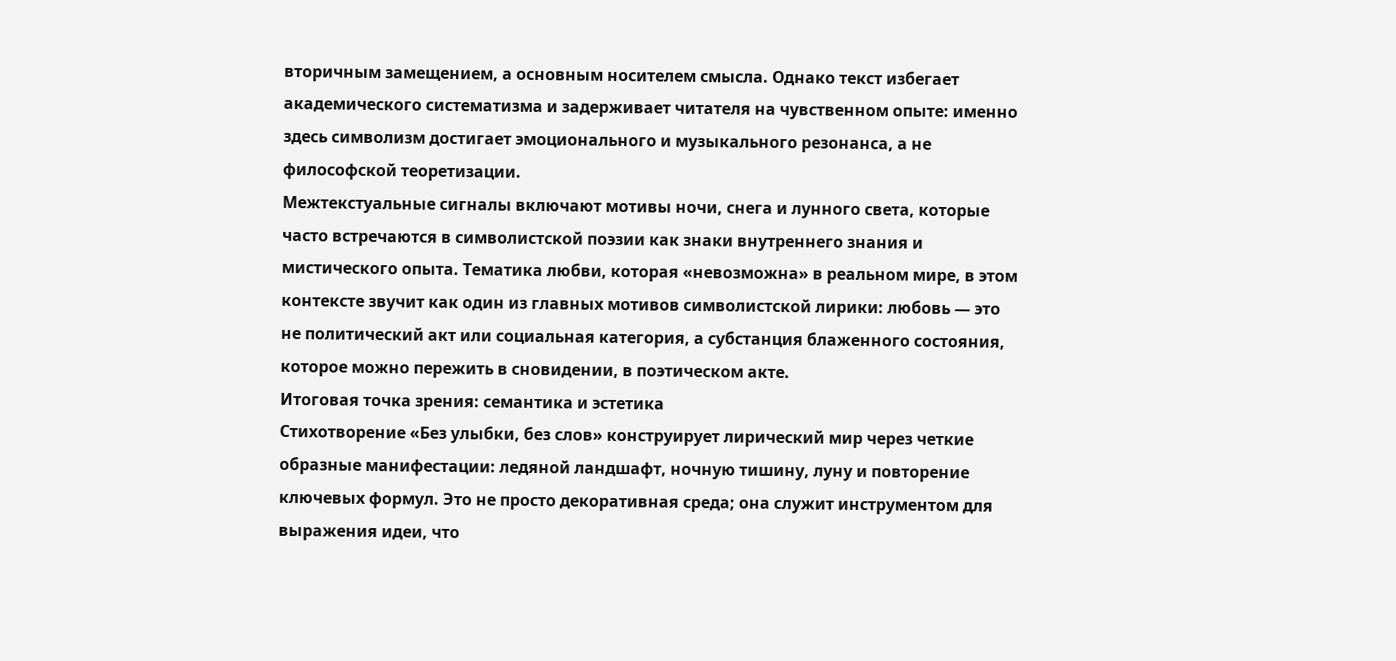вторичным замещением, а основным носителем смысла. Однако текст избегает академического систематизма и задерживает читателя на чувственном опыте: именно здесь символизм достигает эмоционального и музыкального резонанса, а не философской теоретизации.
Межтекстуальные сигналы включают мотивы ночи, снега и лунного света, которые часто встречаются в символистской поэзии как знаки внутреннего знания и мистического опыта. Тематика любви, которая «невозможна» в реальном мире, в этом контексте звучит как один из главных мотивов символистской лирики: любовь — это не политический акт или социальная категория, а субстанция блаженного состояния, которое можно пережить в сновидении, в поэтическом акте.
Итоговая точка зрения: семантика и эстетика
Стихотворение «Без улыбки, без слов» конструирует лирический мир через четкие образные манифестации: ледяной ландшафт, ночную тишину, луну и повторение ключевых формул. Это не просто декоративная среда; она служит инструментом для выражения идеи, что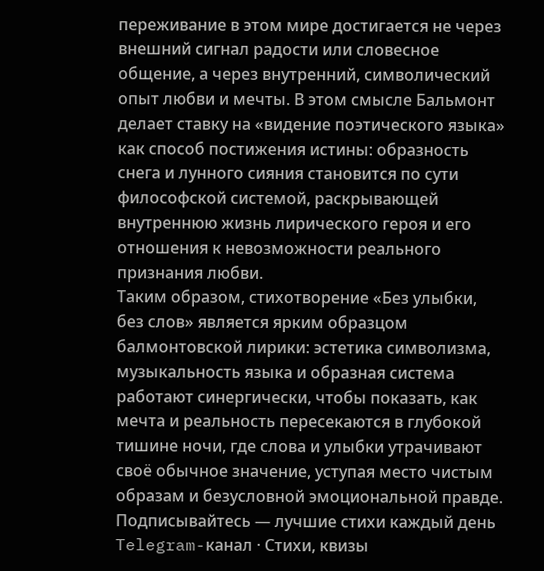переживание в этом мире достигается не через внешний сигнал радости или словесное общение, а через внутренний, символический опыт любви и мечты. В этом смысле Бальмонт делает ставку на «видение поэтического языка» как способ постижения истины: образность снега и лунного сияния становится по сути философской системой, раскрывающей внутреннюю жизнь лирического героя и его отношения к невозможности реального признания любви.
Таким образом, стихотворение «Без улыбки, без слов» является ярким образцом балмонтовской лирики: эстетика символизма, музыкальность языка и образная система работают синергически, чтобы показать, как мечта и реальность пересекаются в глубокой тишине ночи, где слова и улыбки утрачивают своё обычное значение, уступая место чистым образам и безусловной эмоциональной правде.
Подписывайтесь — лучшие стихи каждый день
Telegram-канал · Стихи, квизы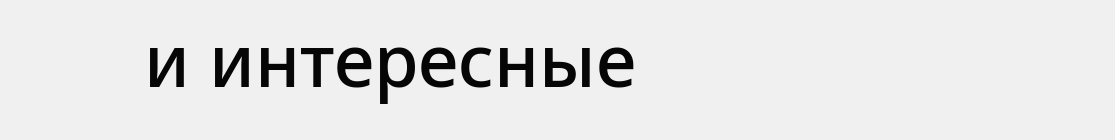и интересные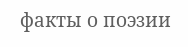факты о поэзии